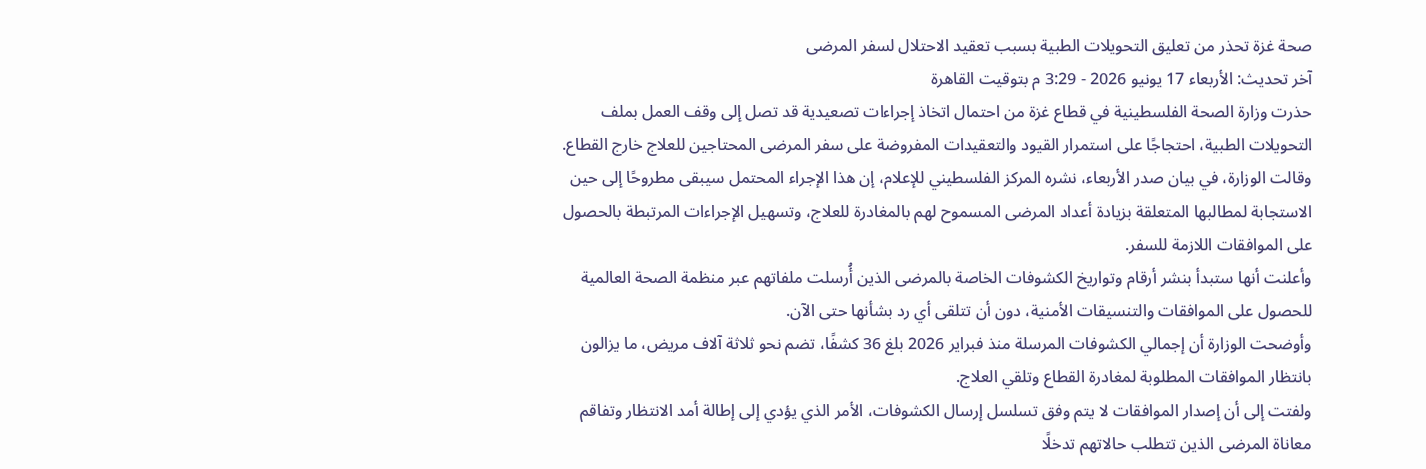صحة غزة تحذر من تعليق التحويلات الطبية بسبب تعقيد الاحتلال لسفر المرضى
آخر تحديث: الأربعاء 17 يونيو 2026 - 3:29 م بتوقيت القاهرة
حذرت وزارة الصحة الفلسطينية في قطاع غزة من احتمال اتخاذ إجراءات تصعيدية قد تصل إلى وقف العمل بملف التحويلات الطبية، احتجاجًا على استمرار القيود والتعقيدات المفروضة على سفر المرضى المحتاجين للعلاج خارج القطاع.
وقالت الوزارة، في بيان صدر الأربعاء، نشره المركز الفلسطيني للإعلام، إن هذا الإجراء المحتمل سيبقى مطروحًا إلى حين الاستجابة لمطالبها المتعلقة بزيادة أعداد المرضى المسموح لهم بالمغادرة للعلاج، وتسهيل الإجراءات المرتبطة بالحصول على الموافقات اللازمة للسفر.
وأعلنت أنها ستبدأ بنشر أرقام وتواريخ الكشوفات الخاصة بالمرضى الذين أُرسلت ملفاتهم عبر منظمة الصحة العالمية للحصول على الموافقات والتنسيقات الأمنية، دون أن تتلقى أي رد بشأنها حتى الآن.
وأوضحت الوزارة أن إجمالي الكشوفات المرسلة منذ فبراير 2026 بلغ 36 كشفًا، تضم نحو ثلاثة آلاف مريض، ما يزالون بانتظار الموافقات المطلوبة لمغادرة القطاع وتلقي العلاج.
ولفتت إلى أن إصدار الموافقات لا يتم وفق تسلسل إرسال الكشوفات، الأمر الذي يؤدي إلى إطالة أمد الانتظار وتفاقم معاناة المرضى الذين تتطلب حالاتهم تدخلًا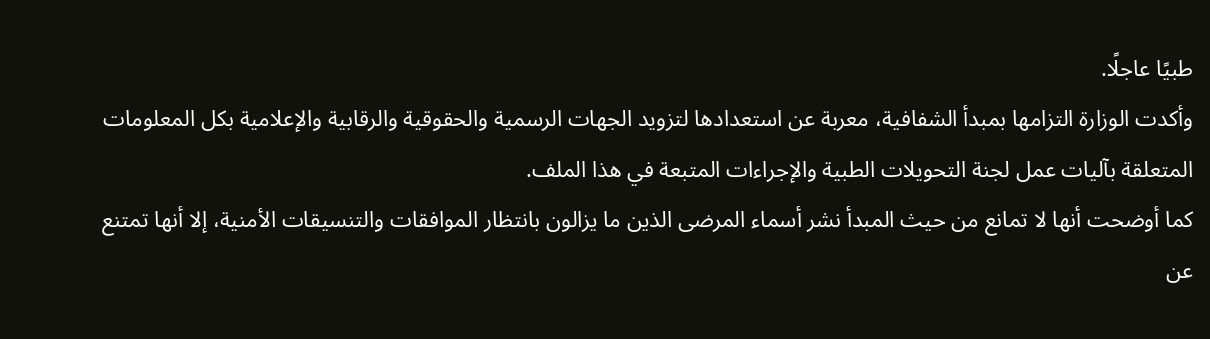طبيًا عاجلًا.
وأكدت الوزارة التزامها بمبدأ الشفافية، معربة عن استعدادها لتزويد الجهات الرسمية والحقوقية والرقابية والإعلامية بكل المعلومات المتعلقة بآليات عمل لجنة التحويلات الطبية والإجراءات المتبعة في هذا الملف.
كما أوضحت أنها لا تمانع من حيث المبدأ نشر أسماء المرضى الذين ما يزالون بانتظار الموافقات والتنسيقات الأمنية، إلا أنها تمتنع عن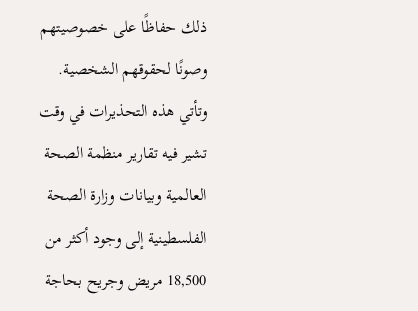ذلك حفاظًا على خصوصيتهم وصونًا لحقوقهم الشخصية.
وتأتي هذه التحذيرات في وقت تشير فيه تقارير منظمة الصحة العالمية وبيانات وزارة الصحة الفلسطينية إلى وجود أكثر من 18,500 مريض وجريح بحاجة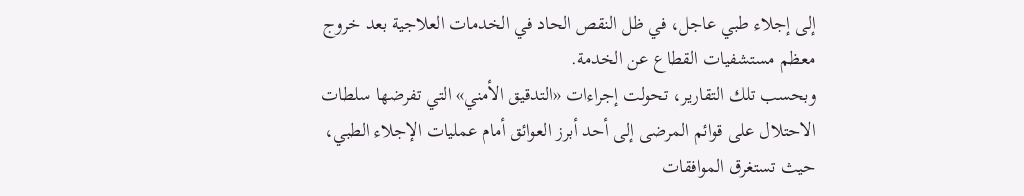إلى إجلاء طبي عاجل، في ظل النقص الحاد في الخدمات العلاجية بعد خروج معظم مستشفيات القطاع عن الخدمة.
وبحسب تلك التقارير، تحولت إجراءات «التدقيق الأمني» التي تفرضها سلطات الاحتلال على قوائم المرضى إلى أحد أبرز العوائق أمام عمليات الإجلاء الطبي، حيث تستغرق الموافقات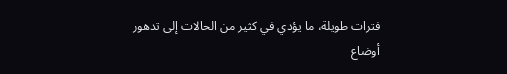فترات طويلة، ما يؤدي في كثير من الحالات إلى تدهور أوضاع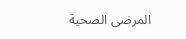المرضى الصحية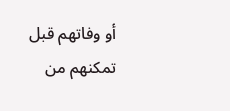أو وفاتهم قبل تمكنهم من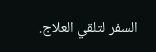السفر لتلقي العلاج.